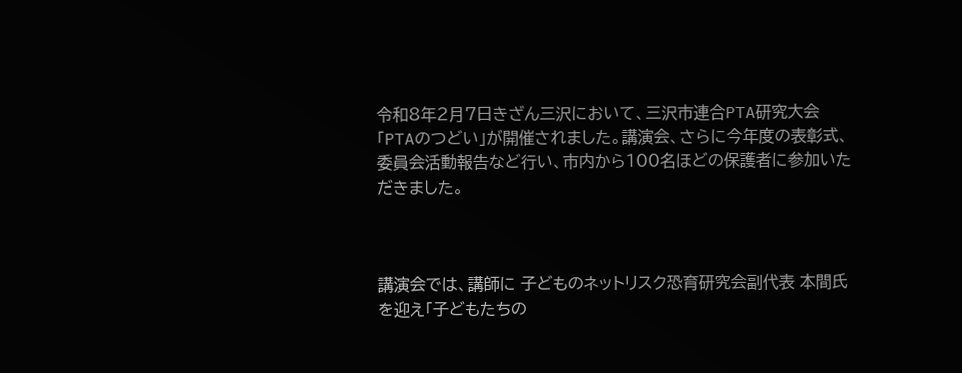令和8年2月7日きざん三沢において、三沢市連合PTA研究大会「PTAのつどい」が開催されました。講演会、さらに今年度の表彰式、委員会活動報告など行い、市内から100名ほどの保護者に参加いただきました。



講演会では、講師に 子どものネットリスク恐育研究会副代表 本間氏を迎え「子どもたちの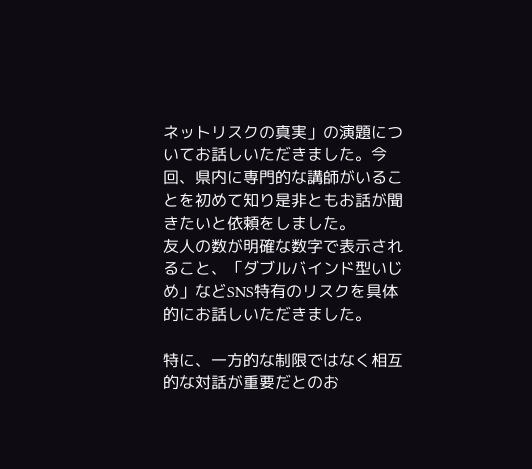ネットリスクの真実」の演題についてお話しいただきました。今回、県内に専門的な講師がいることを初めて知り是非ともお話が聞きたいと依頼をしました。
友人の数が明確な数字で表示されること、「ダブルバインド型いじめ」などSNS特有のリスクを具体的にお話しいただきました。

特に、一方的な制限ではなく相互的な対話が重要だとのお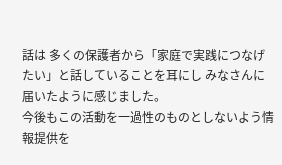話は 多くの保護者から「家庭で実践につなげたい」と話していることを耳にし みなさんに届いたように感じました。
今後もこの活動を一過性のものとしないよう情報提供を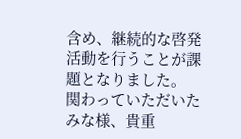含め、継続的な啓発活動を行うことが課題となりました。
関わっていただいたみな様、貴重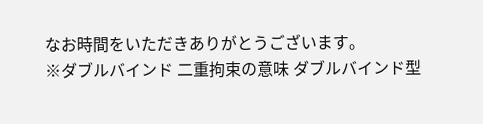なお時間をいただきありがとうございます。
※ダブルバインド 二重拘束の意味 ダブルバインド型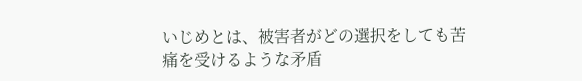いじめとは、被害者がどの選択をしても苦痛を受けるような矛盾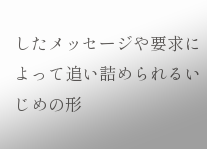したメッセージや要求によって追い詰められるいじめの形